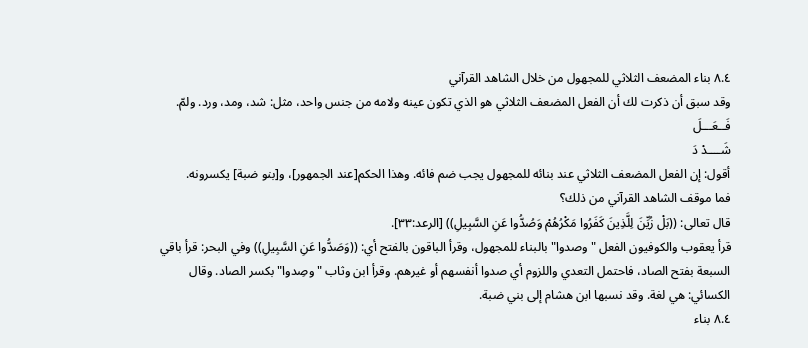٨.٤ بناء المضعف الثلاثي للمجهول من خلال الشاهد القرآني
وقد سبق أن ذكرت لك أن الفعل المضعف الثلاثي هو الذي تكون عينه ولامه من جنس واحد، مثل: شد، ومد، ورد. ولمّ.
فَــعَـــلَ
شَــــدْ دَ
أقول: إن الفعل المضعف الثلاثي عند بنائه للمجهول يجب ضم فائه. وهذا الحكم[عند الجمهور]، و[بنو ضبة] يكسرونه.
فما موقف الشاهد القرآني من ذلك؟
قال تعالى: ((بَلْ زُيِّنَ لِلَّذِينَ كَفَرُوا مَكْرُهُمْ وَصُدُّوا عَنِ السَّبِيلِ)) [الرعد:٣٣].
قرأ يعقوب والكوفيون الفعل "وصدوا" بالبناء للمجهول، وقرأ الباقون بالفتح أي: ((وَصَدُّوا عَنِ السَّبِيلِ)) وفي البحر: قرأ باقي السبعة بفتح الصاد، فاحتمل التعدي واللزوم أي صدوا أنفسهم أو غيرهم. وقرأ ابن وثاب "وصِدوا" بكسر الصاد. وقال الكسائي: هي لغة. وقد نسبها ابن هشام إلى بني ضبة.
٨.٤ بناء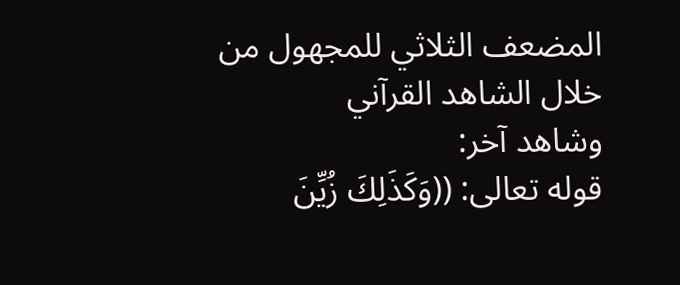المضعف الثلاثي للمجهول من خلال الشاهد القرآني
وشاهد آخر:
قوله تعالى: ((وَكَذَلِكَ زُيِّنَ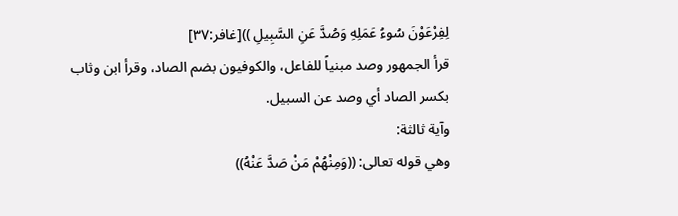لِفِرْعَوْنَ سُوءُ عَمَلِهِ وَصُدَّ عَنِ السَّبِيلِ ))[غافر:٣٧]
قرأ الجمهور وصد مبنياً للفاعل، والكوفيون بضم الصاد، وقرأ ابن وثاب بكسر الصاد أي وصد عن السبيل.
وآية ثالثة:
وهي قوله تعالى: ((وَمِنْهُمْ مَنْ صَدَّ عَنْهُ))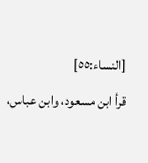[النساء:٥٥]
قرأ ابن مسعود، وابن عباس،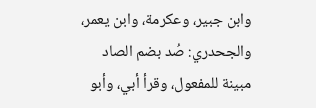وابن جبير، وعكرمة، وابن يعمر، والجحدري: صُد بضم الصاد مبينة للمفعول، وقرأ أبي، وأبو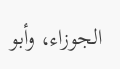الجوزاء، وأبو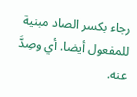رجاء بكسر الصاد مبنية للمفعول أيضا. أي وصِدَّ عنه.